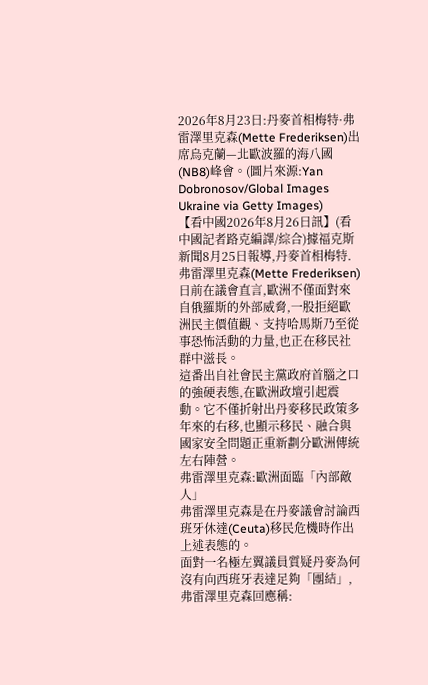2026年8月23日:丹麥首相梅特·弗雷澤里克森(Mette Frederiksen)出席烏克蘭—北歐波羅的海八國(NB8)峰會。(圖片來源:Yan Dobronosov/Global Images Ukraine via Getty Images)
【看中國2026年8月26日訊】(看中國記者路克編譯/綜合)據福克斯新聞8月25日報導,丹麥首相梅特.弗雷澤里克森(Mette Frederiksen)日前在議會直言,歐洲不僅面對來自俄羅斯的外部威脅,一股拒絕歐洲民主價值觀、支持哈馬斯乃至從事恐怖活動的力量,也正在移民社群中滋長。
這番出自社會民主黨政府首腦之口的強硬表態,在歐洲政壇引起震動。它不僅折射出丹麥移民政策多年來的右移,也顯示移民、融合與國家安全問題正重新劃分歐洲傳統左右陣營。
弗雷澤里克森:歐洲面臨「內部敵人」
弗雷澤里克森是在丹麥議會討論西班牙休達(Ceuta)移民危機時作出上述表態的。
面對一名極左翼議員質疑丹麥為何沒有向西班牙表達足夠「團結」,弗雷澤里克森回應稱: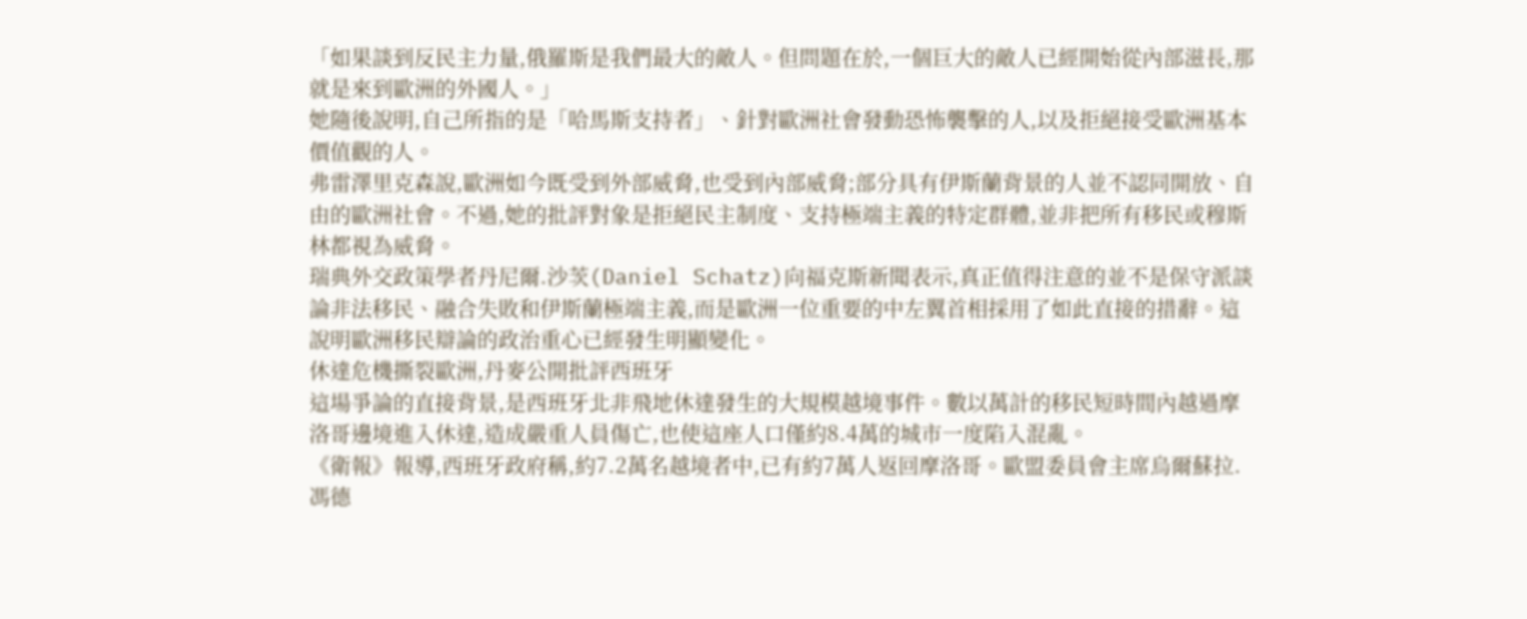「如果談到反民主力量,俄羅斯是我們最大的敵人。但問題在於,一個巨大的敵人已經開始從內部滋長,那就是來到歐洲的外國人。」
她隨後說明,自己所指的是「哈馬斯支持者」、針對歐洲社會發動恐怖襲擊的人,以及拒絕接受歐洲基本價值觀的人。
弗雷澤里克森說,歐洲如今既受到外部威脅,也受到內部威脅;部分具有伊斯蘭背景的人並不認同開放、自由的歐洲社會。不過,她的批評對象是拒絕民主制度、支持極端主義的特定群體,並非把所有移民或穆斯林都視為威脅。
瑞典外交政策學者丹尼爾.沙茨(Daniel Schatz)向福克斯新聞表示,真正值得注意的並不是保守派談論非法移民、融合失敗和伊斯蘭極端主義,而是歐洲一位重要的中左翼首相採用了如此直接的措辭。這說明歐洲移民辯論的政治重心已經發生明顯變化。
休達危機撕裂歐洲,丹麥公開批評西班牙
這場爭論的直接背景,是西班牙北非飛地休達發生的大規模越境事件。數以萬計的移民短時間內越過摩洛哥邊境進入休達,造成嚴重人員傷亡,也使這座人口僅約8.4萬的城市一度陷入混亂。
《衛報》報導,西班牙政府稱,約7.2萬名越境者中,已有約7萬人返回摩洛哥。歐盟委員會主席烏爾蘇拉.馮德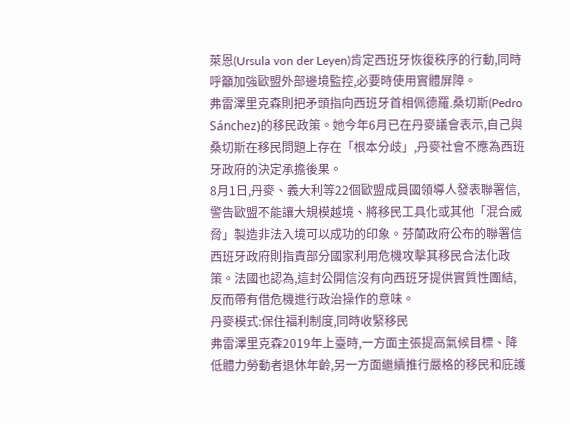萊恩(Ursula von der Leyen)肯定西班牙恢復秩序的行動,同時呼籲加強歐盟外部邊境監控,必要時使用實體屏障。
弗雷澤里克森則把矛頭指向西班牙首相佩德羅.桑切斯(Pedro Sánchez)的移民政策。她今年6月已在丹麥議會表示,自己與桑切斯在移民問題上存在「根本分歧」,丹麥社會不應為西班牙政府的決定承擔後果。
8月1日,丹麥、義大利等22個歐盟成員國領導人發表聯署信,警告歐盟不能讓大規模越境、將移民工具化或其他「混合威脅」製造非法入境可以成功的印象。芬蘭政府公布的聯署信
西班牙政府則指責部分國家利用危機攻擊其移民合法化政策。法國也認為,這封公開信沒有向西班牙提供實質性團結,反而帶有借危機進行政治操作的意味。
丹麥模式:保住福利制度,同時收緊移民
弗雷澤里克森2019年上臺時,一方面主張提高氣候目標、降低體力勞動者退休年齡,另一方面繼續推行嚴格的移民和庇護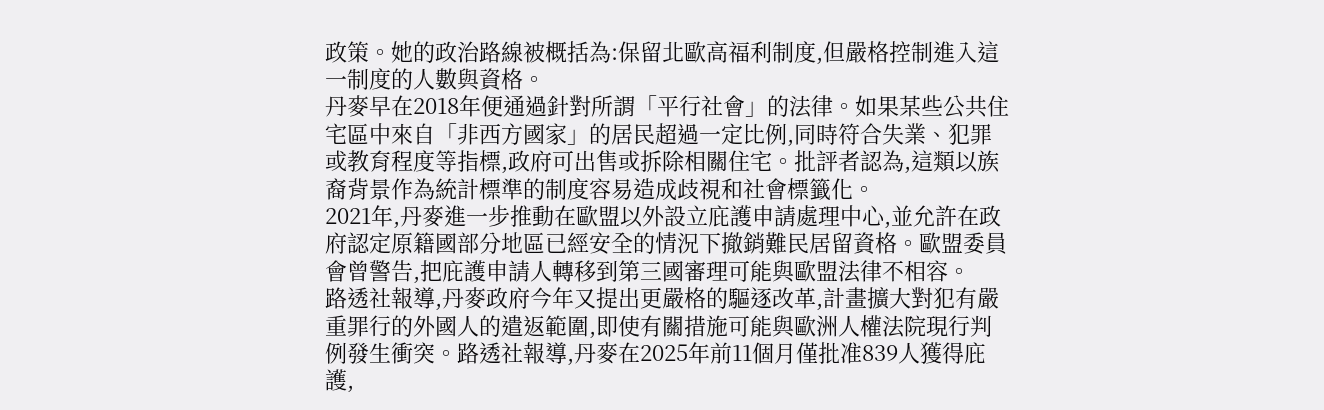政策。她的政治路線被概括為:保留北歐高福利制度,但嚴格控制進入這一制度的人數與資格。
丹麥早在2018年便通過針對所謂「平行社會」的法律。如果某些公共住宅區中來自「非西方國家」的居民超過一定比例,同時符合失業、犯罪或教育程度等指標,政府可出售或拆除相關住宅。批評者認為,這類以族裔背景作為統計標準的制度容易造成歧視和社會標籤化。
2021年,丹麥進一步推動在歐盟以外設立庇護申請處理中心,並允許在政府認定原籍國部分地區已經安全的情況下撤銷難民居留資格。歐盟委員會曾警告,把庇護申請人轉移到第三國審理可能與歐盟法律不相容。
路透社報導,丹麥政府今年又提出更嚴格的驅逐改革,計畫擴大對犯有嚴重罪行的外國人的遣返範圍,即使有關措施可能與歐洲人權法院現行判例發生衝突。路透社報導,丹麥在2025年前11個月僅批准839人獲得庇護,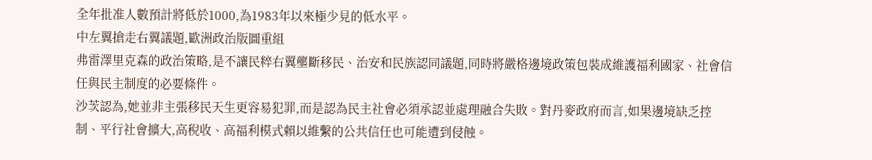全年批准人數預計將低於1000,為1983年以來極少見的低水平。
中左翼搶走右翼議題,歐洲政治版圖重組
弗雷澤里克森的政治策略,是不讓民粹右翼壟斷移民、治安和民族認同議題,同時將嚴格邊境政策包裝成維護福利國家、社會信任與民主制度的必要條件。
沙茨認為,她並非主張移民天生更容易犯罪,而是認為民主社會必須承認並處理融合失敗。對丹麥政府而言,如果邊境缺乏控制、平行社會擴大,高稅收、高福利模式賴以維繫的公共信任也可能遭到侵蝕。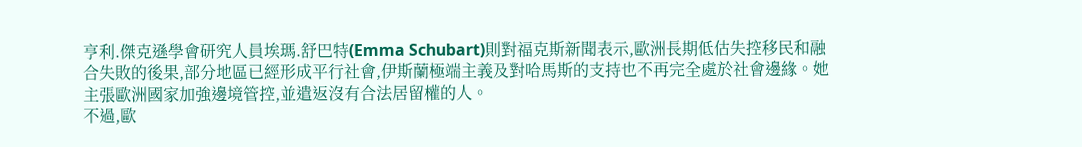亨利.傑克遜學會研究人員埃瑪.舒巴特(Emma Schubart)則對福克斯新聞表示,歐洲長期低估失控移民和融合失敗的後果,部分地區已經形成平行社會,伊斯蘭極端主義及對哈馬斯的支持也不再完全處於社會邊緣。她主張歐洲國家加強邊境管控,並遣返沒有合法居留權的人。
不過,歐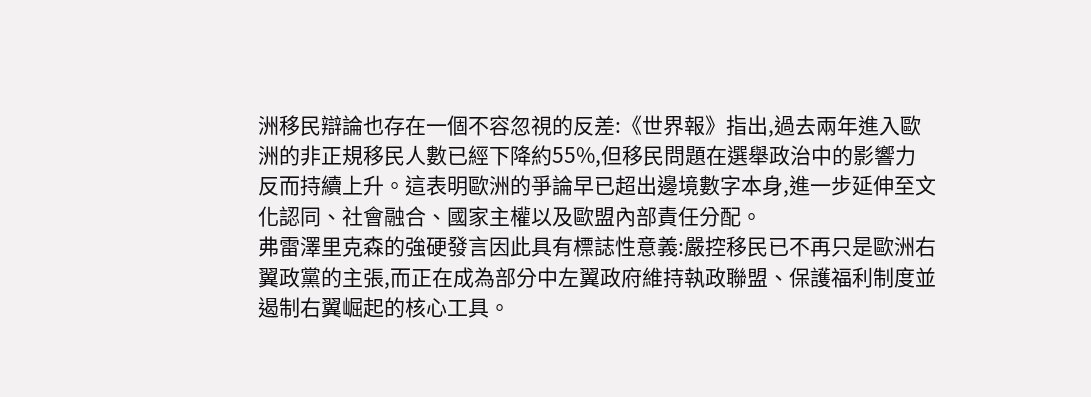洲移民辯論也存在一個不容忽視的反差:《世界報》指出,過去兩年進入歐洲的非正規移民人數已經下降約55%,但移民問題在選舉政治中的影響力反而持續上升。這表明歐洲的爭論早已超出邊境數字本身,進一步延伸至文化認同、社會融合、國家主權以及歐盟內部責任分配。
弗雷澤里克森的強硬發言因此具有標誌性意義:嚴控移民已不再只是歐洲右翼政黨的主張,而正在成為部分中左翼政府維持執政聯盟、保護福利制度並遏制右翼崛起的核心工具。